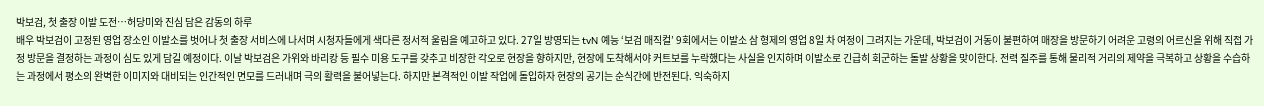박보검, 첫 출장 이발 도전…허당미와 진심 담은 감동의 하루
배우 박보검이 고정된 영업 장소인 이발소를 벗어나 첫 출장 서비스에 나서며 시청자들에게 색다른 정서적 울림을 예고하고 있다. 27일 방영되는 tvN 예능 ‘보검 매직컬’ 9회에서는 이발소 삼 형제의 영업 8일 차 여정이 그려지는 가운데, 박보검이 거동이 불편하여 매장을 방문하기 어려운 고령의 어르신을 위해 직접 가정 방문을 결정하는 과정이 심도 있게 담길 예정이다. 이날 박보검은 가위와 바리캉 등 필수 미용 도구를 갖추고 비장한 각오로 현장을 향하지만, 현장에 도착해서야 커트보를 누락했다는 사실을 인지하며 이발소로 긴급히 회군하는 돌발 상황을 맞이한다. 전력 질주를 통해 물리적 거리의 제약을 극복하고 상황을 수습하는 과정에서 평소의 완벽한 이미지와 대비되는 인간적인 면모를 드러내며 극의 활력을 불어넣는다. 하지만 본격적인 이발 작업에 돌입하자 현장의 공기는 순식간에 반전된다. 익숙하지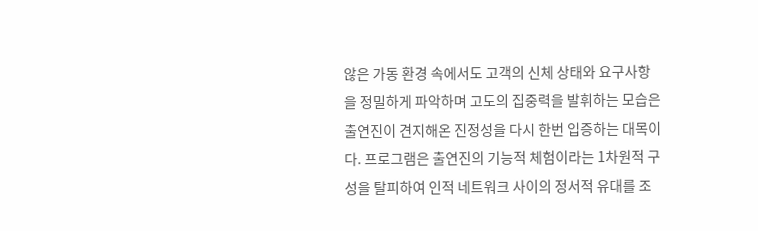않은 가동 환경 속에서도 고객의 신체 상태와 요구사항을 정밀하게 파악하며 고도의 집중력을 발휘하는 모습은 출연진이 견지해온 진정성을 다시 한번 입증하는 대목이다. 프로그램은 출연진의 기능적 체험이라는 1차원적 구성을 탈피하여 인적 네트워크 사이의 정서적 유대를 조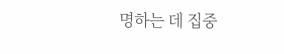명하는 데 집중